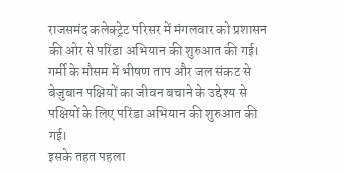राजसमंद कलेक्ट्रेट परिसर में मंगलवार को प्रशासन की ओर से परिंडा अभियान की शुरुआत की गई। गर्मी के मौसम में भीषण ताप और जल संकट से बेजुबान पक्षियों का जीवन बचाने के उद्देश्य से पक्षियों के लिए परिंडा अभियान की शुरुआत की गई।
इसके तहत पहला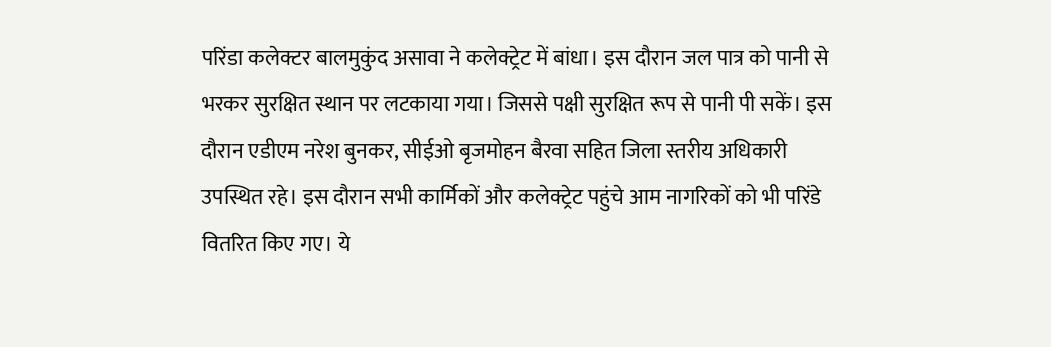परिंडा कलेक्टर बालमुकुंद असावा ने कलेक्ट्रेट में बांधा। इस दौरान जल पात्र को पानी से भरकर सुरक्षित स्थान पर लटकाया गया। जिससे पक्षी सुरक्षित रूप से पानी पी सकें। इस दौरान एडीएम नरेश बुनकर, सीईओ बृजमोहन बैरवा सहित जिला स्तरीय अधिकारी उपस्थित रहे। इस दौरान सभी कार्मिकों और कलेक्ट्रेट पहुंचे आम नागरिकों को भी परिंडे वितरित किए गए। ये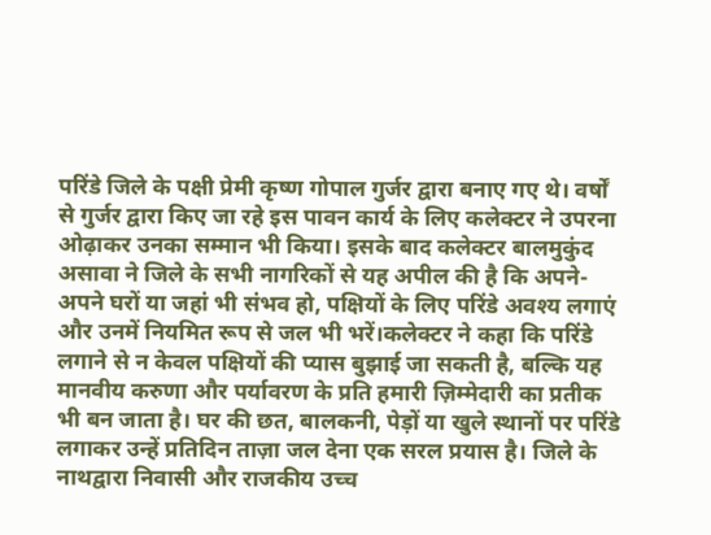परिंडे जिले के पक्षी प्रेमी कृष्ण गोपाल गुर्जर द्वारा बनाए गए थे। वर्षों से गुर्जर द्वारा किए जा रहे इस पावन कार्य के लिए कलेक्टर ने उपरना ओढ़ाकर उनका सम्मान भी किया। इसके बाद कलेक्टर बालमुकुंद असावा ने जिले के सभी नागरिकों से यह अपील की है कि अपने-अपने घरों या जहां भी संभव हो, पक्षियों के लिए परिंडे अवश्य लगाएं और उनमें नियमित रूप से जल भी भरें।कलेक्टर ने कहा कि परिंडे लगाने से न केवल पक्षियों की प्यास बुझाई जा सकती है, बल्कि यह मानवीय करुणा और पर्यावरण के प्रति हमारी ज़िम्मेदारी का प्रतीक भी बन जाता है। घर की छत, बालकनी, पेड़ों या खुले स्थानों पर परिंडे लगाकर उन्हें प्रतिदिन ताज़ा जल देना एक सरल प्रयास है। जिले के नाथद्वारा निवासी और राजकीय उच्च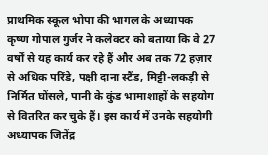प्राथमिक स्कूल भोपा की भागल के अध्यापक कृष्ण गोपाल गुर्जर ने कलेक्टर को बताया कि वे 27 वर्षों से यह कार्य कर रहे हैं और अब तक 72 हज़ार से अधिक परिंडे, पक्षी दाना स्टैंड, मिट्टी-लकड़ी से निर्मित घोंसले, पानी के कुंड भामाशाहों के सहयोग से वितरित कर चुके हैं। इस कार्य में उनके सहयोगी अध्यापक जितेंद्र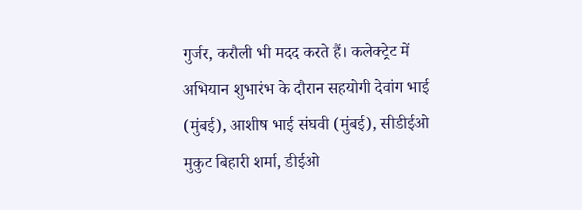गुर्जर, करौली भी मदद करते हैं। कलेक्ट्रेट में अभियान शुभारंभ के दौरान सहयोगी देवांग भाई (मुंबई), आशीष भाई संघवी (मुंबई), सीडीईओ मुकुट बिहारी शर्मा, डीईओ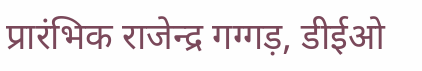प्रारंभिक राजेन्द्र गग्गड़, डीईओ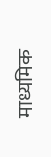माध्यमिक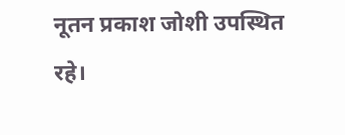नूतन प्रकाश जोशी उपस्थित रहे।